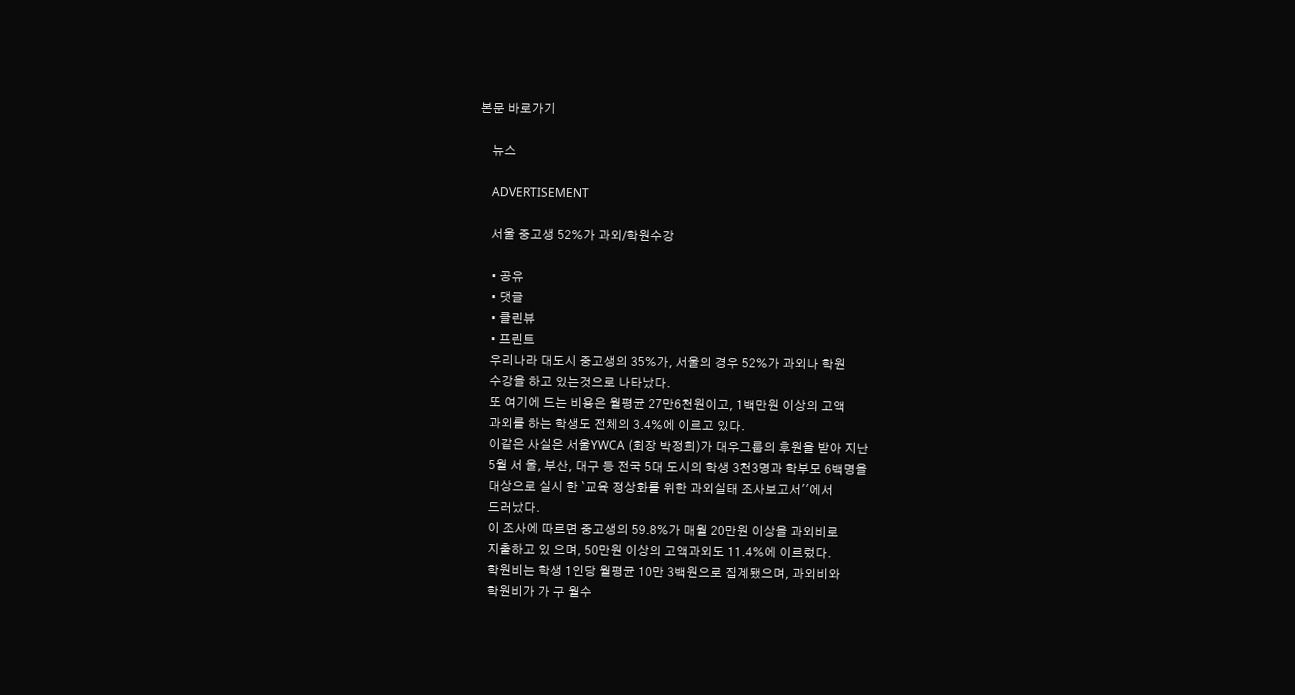본문 바로가기

    뉴스

    ADVERTISEMENT

    서울 중고생 52%가 과외/학원수강

    • 공유
    • 댓글
    • 클린뷰
    • 프린트
    우리나라 대도시 중고생의 35%가, 서울의 경우 52%가 과외나 학원
    수강을 하고 있는것으로 나타났다.
    또 여기에 드는 비용은 월평균 27만6천원이고, 1백만원 이상의 고액
    과외를 하는 학생도 전체의 3.4%에 이르고 있다.
    이같은 사실은 서울YWCA (회장 박정희)가 대우그룹의 후원을 받아 지난
    5월 서 울, 부산, 대구 등 전국 5대 도시의 학생 3천3명과 학부모 6백명을
    대상으로 실시 한 `교육 정상화를 위한 과외실태 조사보고서''에서
    드러났다.
    이 조사에 따르면 중고생의 59.8%가 매월 20만원 이상을 과외비로
    지출하고 있 으며, 50만원 이상의 고액과외도 11.4%에 이르렀다.
    학원비는 학생 1인당 월평균 10만 3백원으로 집계됐으며, 과외비와
    학원비가 가 구 월수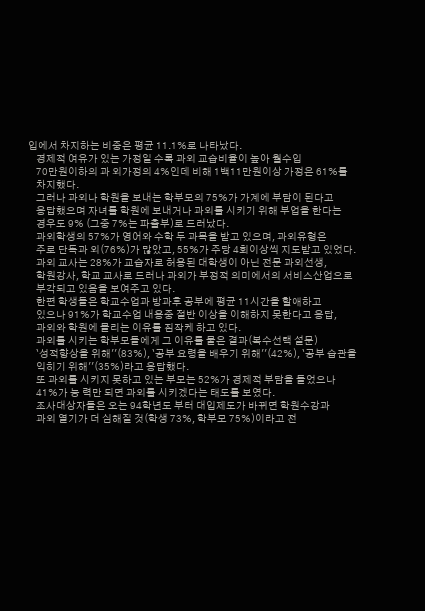입에서 차지하는 비중은 평균 11.1%로 나타났다.
    경제적 여유가 있는 가정일 수록 과외 교습비율이 높아 월수입
    70만원이하의 과 외가정의 4%인데 비해 1백11만원이상 가정은 61%를
    차지했다.
    그러나 과외나 학원을 보내는 학부모의 75%가 가계에 부담이 된다고
    응답했으며 자녀를 학원에 보내거나 과외를 시키기 위해 부업을 한다는
    경우도 9% (그중 7%는 파출부)로 드러났다.
    과외학생의 57%가 영어와 수학 두 과목을 받고 있으며, 과외유형은
    주로 단독과 외(76%)가 많았고, 55%가 주당 4회이상씩 지도받고 있었다.
    과외 교사는 28%가 교습자로 허용된 대학생이 아닌 전문 과외선생,
    학원강사, 학교 교사로 드러나 과외가 부정적 의미에서의 서비스산업으로
    부각되고 있음을 보여주고 있다.
    한편 학생들은 학교수업과 방과후 공부에 평균 11시간을 할애하고
    있으나 91%가 학교수업 내용중 절반 이상을 이해하지 못한다고 응답,
    과외와 학원에 몰리는 이유를 짐작케 하고 있다.
    과외를 시키는 학부모들에게 그 이유를 물은 결과(복수선택 설문)
    `성적향상을 위해''(83%), `공부 요령을 배우기 위해''(42%), `공부 습관을
    익히기 위해''(35%)라고 응답했다.
    또 과외를 시키지 못하고 있는 부모는 52%가 경제적 부담을 들었으나
    41%가 능 력만 되면 과외를 시키겠다는 태도를 보였다.
    조사대상자들은 오는 94학년도 부터 대입제도가 바뀌면 학원수강과
    과외 열기가 더 심해질 것(학생 73%, 학부모 75%)이라고 전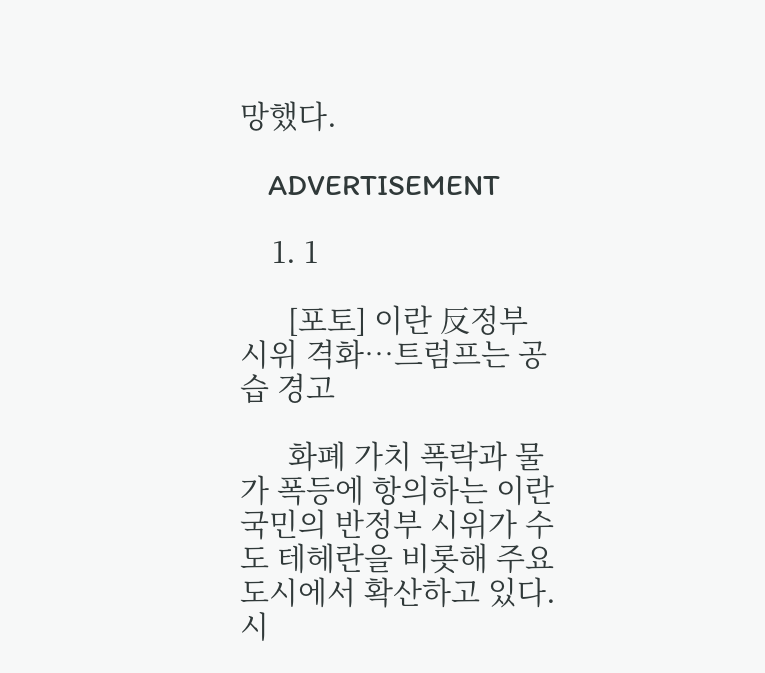망했다.

    ADVERTISEMENT

    1. 1

      [포토] 이란 反정부 시위 격화…트럼프는 공습 경고

      화폐 가치 폭락과 물가 폭등에 항의하는 이란 국민의 반정부 시위가 수도 테헤란을 비롯해 주요 도시에서 확산하고 있다. 시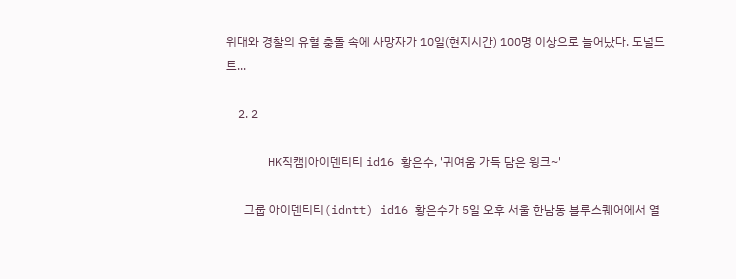위대와 경찰의 유혈 충돌 속에 사망자가 10일(현지시간) 100명 이상으로 늘어났다. 도널드 트...

    2. 2

      HK직캠|아이덴티티 id16 황은수, '귀여움 가득 담은 윙크~'

      그룹 아이덴티티(idntt) id16 황은수가 5일 오후 서울 한남동 블루스퀘어에서 열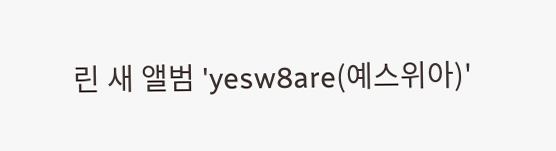린 새 앨범 'yesw8are(예스위아)'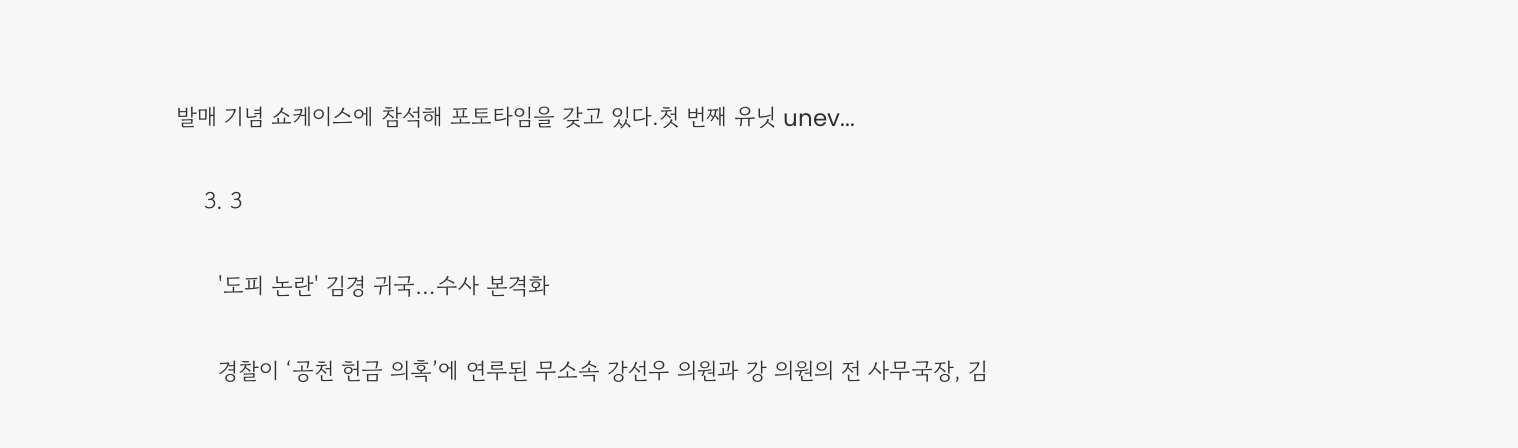발매 기념 쇼케이스에 참석해 포토타임을 갖고 있다.첫 번째 유닛 unev...

    3. 3

      '도피 논란' 김경 귀국…수사 본격화

      경찰이 ‘공천 헌금 의혹’에 연루된 무소속 강선우 의원과 강 의원의 전 사무국장, 김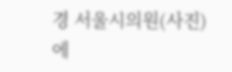경 서울시의원(사진)에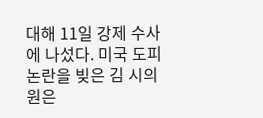대해 11일 강제 수사에 나섰다. 미국 도피 논란을 빚은 김 시의원은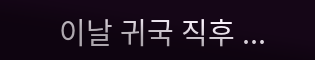이날 귀국 직후 ...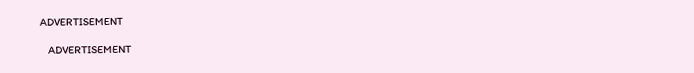ADVERTISEMENT

    ADVERTISEMENT